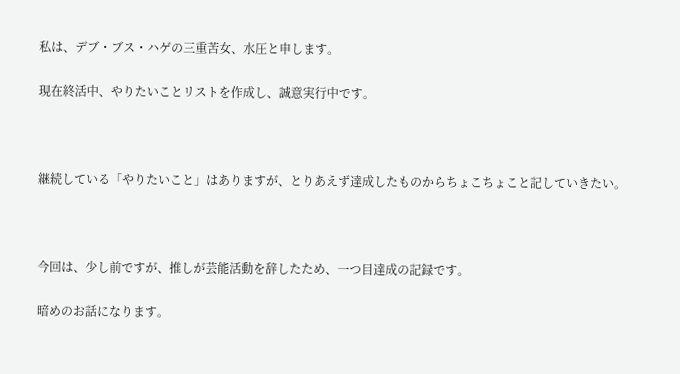私は、デブ・ブス・ハゲの三重苦女、水圧と申します。

現在終活中、やりたいことリストを作成し、誠意実行中です。



継続している「やりたいこと」はありますが、とりあえず達成したものからちょこちょこと記していきたい。



今回は、少し前ですが、推しが芸能活動を辞したため、一つ目達成の記録です。

暗めのお話になります。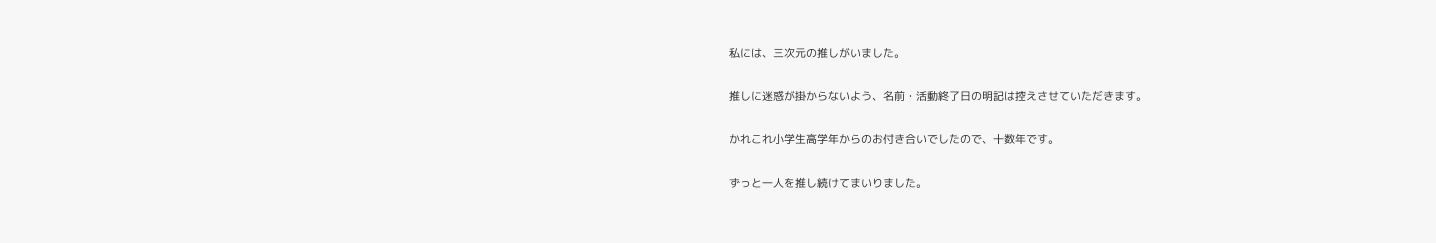私には、三次元の推しがいました。

推しに迷惑が掛からないよう、名前・活動終了日の明記は控えさせていただきます。

かれこれ小学生高学年からのお付き合いでしたので、十数年です。

ずっと一人を推し続けてまいりました。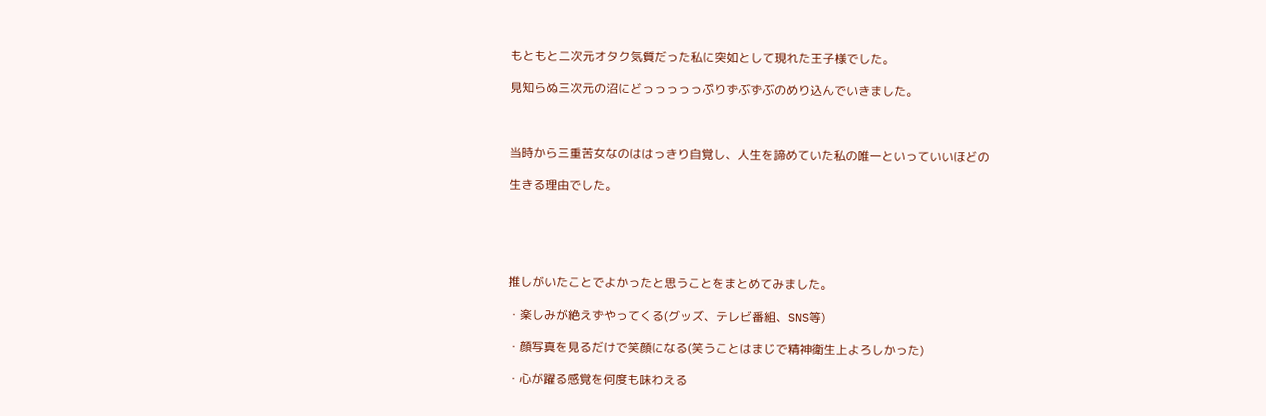もともと二次元オタク気質だった私に突如として現れた王子様でした。

見知らぬ三次元の沼にどっっっっっぷりずぶずぶのめり込んでいきました。



当時から三重苦女なのははっきり自覚し、人生を諦めていた私の唯一といっていいほどの

生きる理由でした。





推しがいたことでよかったと思うことをまとめてみました。

・楽しみが絶えずやってくる(グッズ、テレビ番組、SNS等)

・顔写真を見るだけで笑顔になる(笑うことはまじで精神衛生上よろしかった)

・心が躍る感覚を何度も味わえる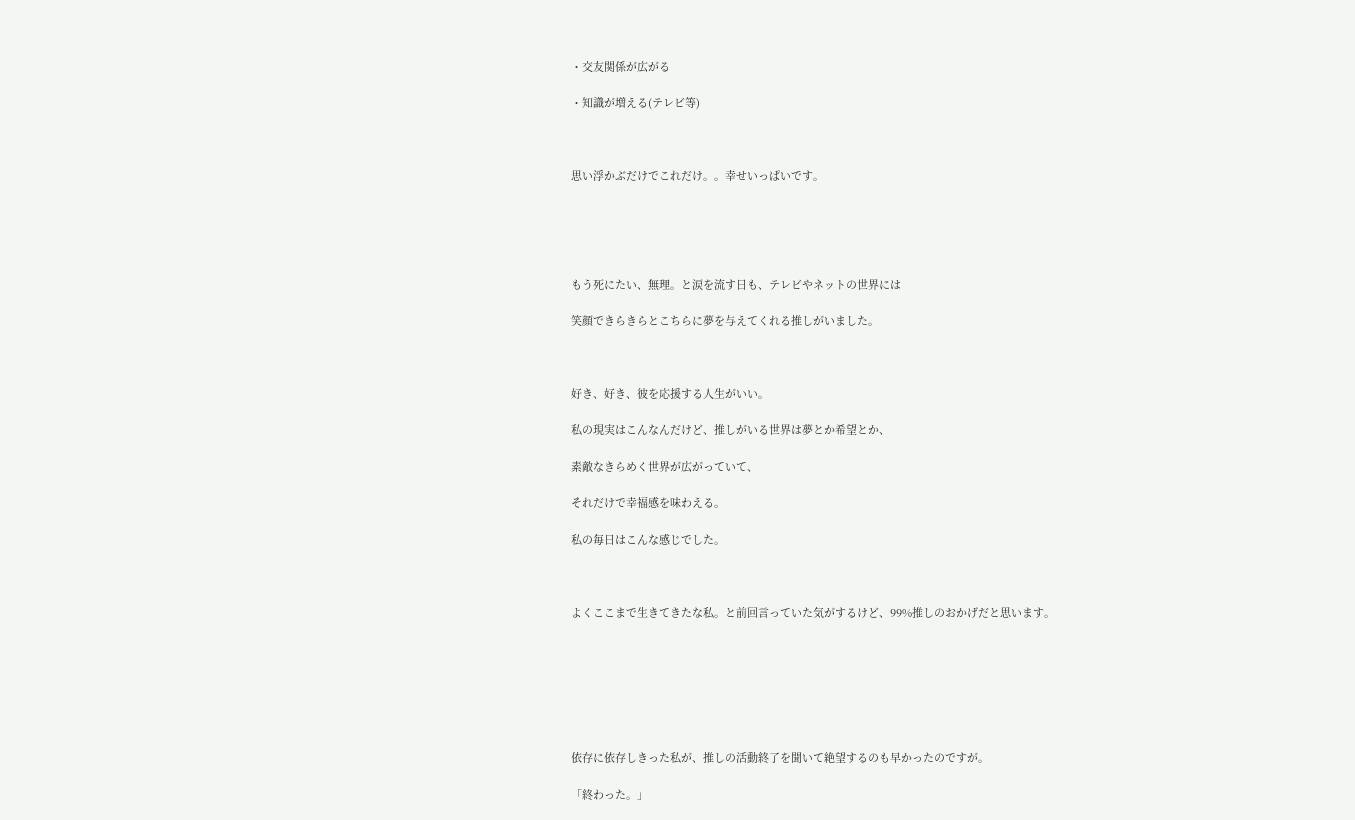・交友関係が広がる

・知識が増える(テレビ等)



思い浮かぶだけでこれだけ。。幸せいっぱいです。





もう死にたい、無理。と涙を流す日も、テレビやネットの世界には

笑顔できらきらとこちらに夢を与えてくれる推しがいました。



好き、好き、彼を応援する人生がいい。

私の現実はこんなんだけど、推しがいる世界は夢とか希望とか、

素敵なきらめく世界が広がっていて、

それだけで幸福感を味わえる。

私の毎日はこんな感じでした。



よくここまで生きてきたな私。と前回言っていた気がするけど、99%推しのおかげだと思います。







依存に依存しきった私が、推しの活動終了を聞いて絶望するのも早かったのですが。

「終わった。」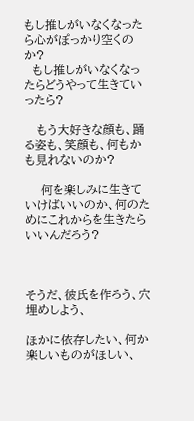もし推しがいなくなったら心がぽっかり空くのか?
  もし推しがいなくなったらどうやって生きていったら?

   もう大好きな顔も、踊る姿も、笑顔も、何もかも見れないのか?

    何を楽しみに生きていけばいいのか、何のためにこれからを生きたらいいんだろう?



そうだ、彼氏を作ろう、穴埋めしよう、

ほかに依存したい、何か楽しいものがほしい、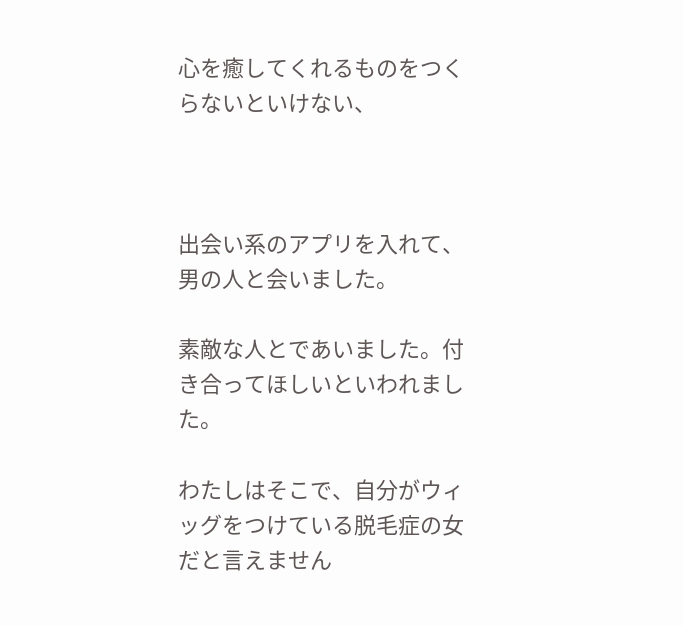心を癒してくれるものをつくらないといけない、



出会い系のアプリを入れて、男の人と会いました。

素敵な人とであいました。付き合ってほしいといわれました。

わたしはそこで、自分がウィッグをつけている脱毛症の女だと言えません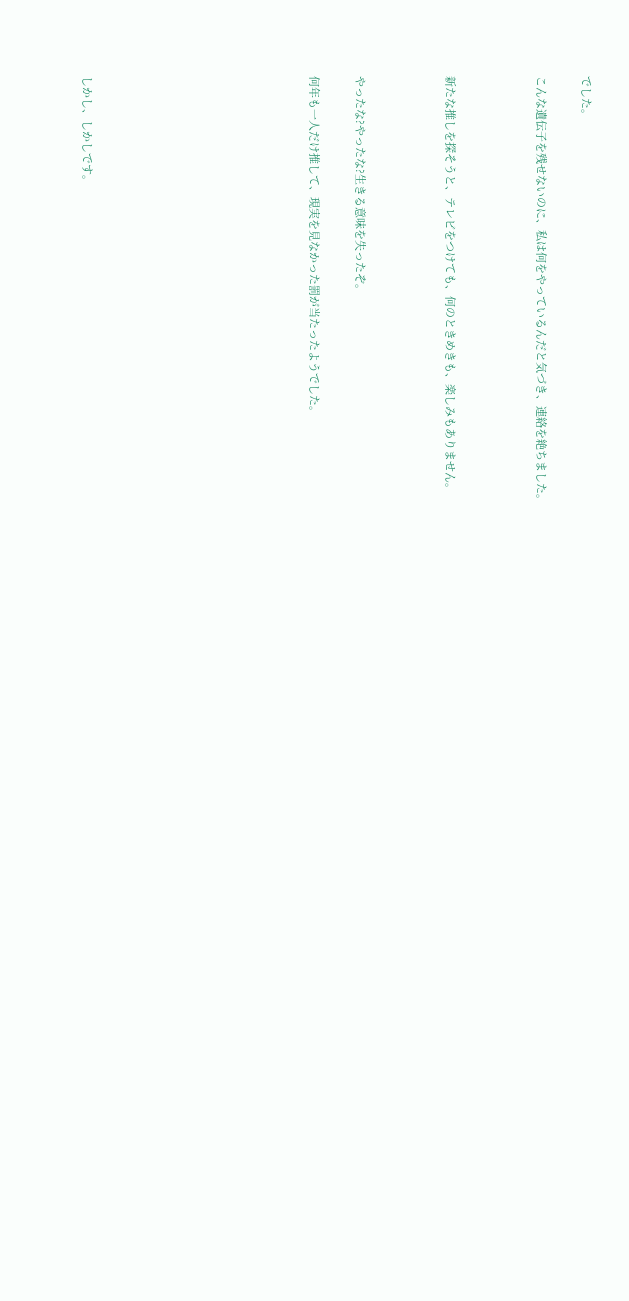でした。

こんな遺伝子を残せないのに、私は何をやっているんだと気づき、連絡を絶ちました。



新たな推しを探そうと、テレビをつけても、何のときめきも、楽しみもありません。



やったな?やったな?生きる意味を失ったぞ。

何年も一人だけ推して、現実を見なかった罰が当たったようでした。









しかし、しかしです。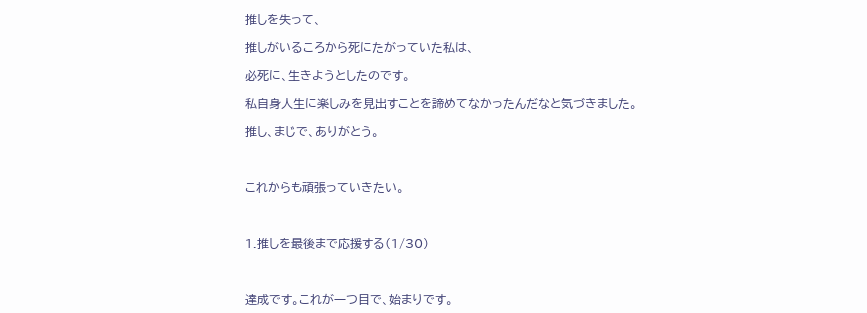推しを失って、

推しがいるころから死にたがっていた私は、

必死に、生きようとしたのです。

私自身人生に楽しみを見出すことを諦めてなかったんだなと気づきました。

推し、まじで、ありがとう。



これからも頑張っていきたい。



1.推しを最後まで応援する(1/30)



達成です。これが一つ目で、始まりです。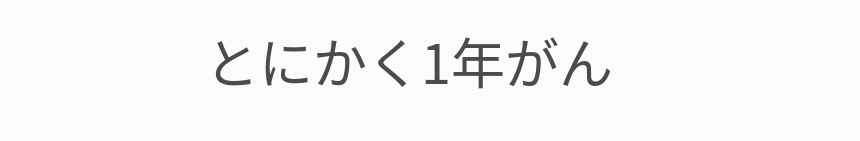とにかく1年がん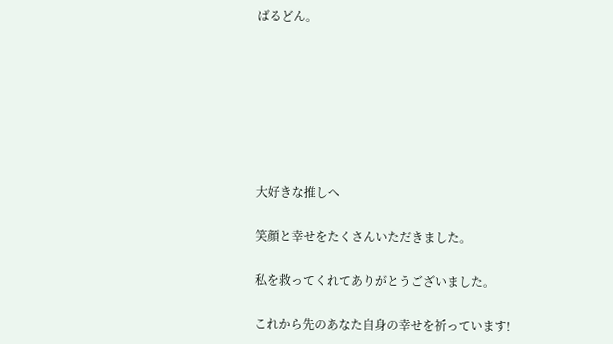ばるどん。







大好きな推しへ

笑顔と幸せをたくさんいただきました。

私を救ってくれてありがとうございました。

これから先のあなた自身の幸せを祈っています!